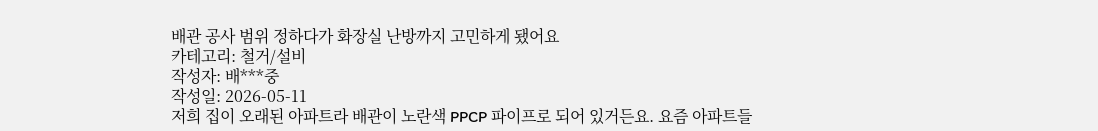배관 공사 범위 정하다가 화장실 난방까지 고민하게 됐어요
카테고리: 철거/설비
작성자: 배***중
작성일: 2026-05-11
저희 집이 오래된 아파트라 배관이 노란색 PPCP 파이프로 되어 있거든요. 요즘 아파트들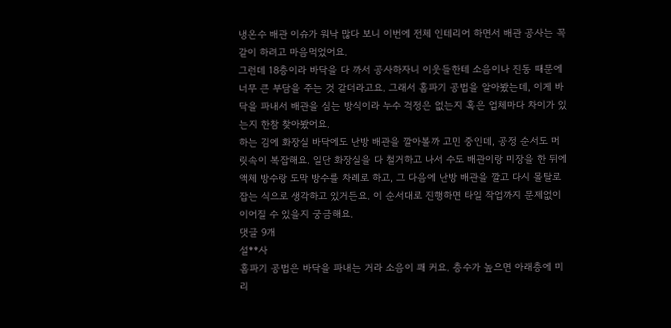냉온수 배관 이슈가 워낙 많다 보니 이번에 전체 인테리어 하면서 배관 공사는 꼭 같이 하려고 마음먹었어요.
그런데 18층이라 바닥을 다 까서 공사하자니 이웃들한테 소음이나 진동 때문에 너무 큰 부담을 주는 것 같더라고요. 그래서 홈파기 공법을 알아봤는데, 이게 바닥을 파내서 배관을 심는 방식이라 누수 걱정은 없는지 혹은 업체마다 차이가 있는지 한참 찾아봤어요.
하는 김에 화장실 바닥에도 난방 배관을 깔아볼까 고민 중인데, 공정 순서도 머릿속이 복잡해요. 일단 화장실을 다 철거하고 나서 수도 배관이랑 미장을 한 뒤에 액체 방수랑 도막 방수를 차례로 하고, 그 다음에 난방 배관을 깔고 다시 몰탈로 잡는 식으로 생각하고 있거든요. 이 순서대로 진행하면 타일 작업까지 문제없이 이어질 수 있을지 궁금해요.
댓글 9개
설**사
홈파기 공법은 바닥을 파내는 거라 소음이 꽤 커요. 층수가 높으면 아래층에 미리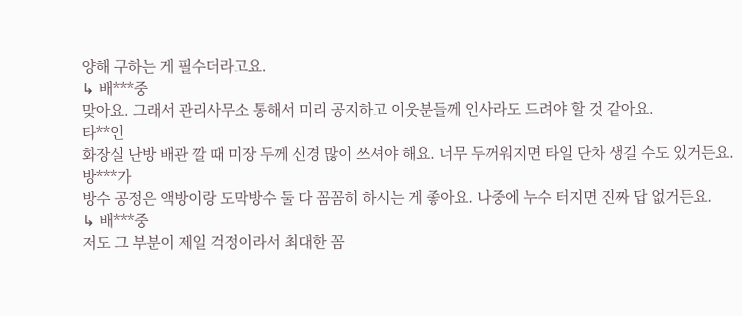양해 구하는 게 필수더라고요.
↳ 배***중
맞아요. 그래서 관리사무소 통해서 미리 공지하고 이웃분들께 인사라도 드려야 할 것 같아요.
타**인
화장실 난방 배관 깔 때 미장 두께 신경 많이 쓰셔야 해요. 너무 두꺼워지면 타일 단차 생길 수도 있거든요.
방***가
방수 공정은 액방이랑 도막방수 둘 다 꼼꼼히 하시는 게 좋아요. 나중에 누수 터지면 진짜 답 없거든요.
↳ 배***중
저도 그 부분이 제일 걱정이라서 최대한 꼼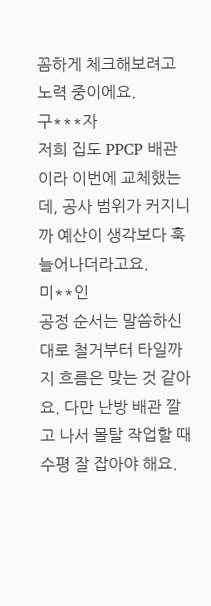꼼하게 체크해보려고 노력 중이에요.
구***자
저희 집도 PPCP 배관이라 이번에 교체했는데, 공사 범위가 커지니까 예산이 생각보다 훅 늘어나더라고요.
미**인
공정 순서는 말씀하신 대로 철거부터 타일까지 흐름은 맞는 것 같아요. 다만 난방 배관 깔고 나서 몰탈 작업할 때 수평 잘 잡아야 해요.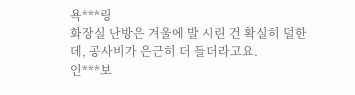욕***링
화장실 난방은 겨울에 발 시린 건 확실히 덜한데, 공사비가 은근히 더 들더라고요.
인***보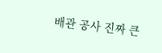배관 공사 진짜 큰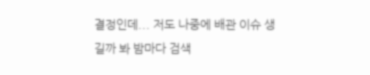결정인데... 저도 나중에 배관 이슈 생길까 봐 밤마다 검색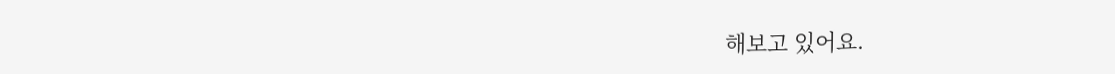해보고 있어요.